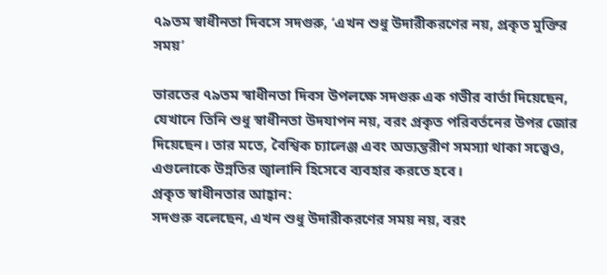৭৯তম স্বাধীনতা দিবসে সদগুরু, ‘এখন শুধু উদারীকরণের নয়, প্রকৃত মুক্তির সময়’

ভারতের ৭৯তম স্বাধীনতা দিবস উপলক্ষে সদগুরু এক গভীর বার্তা দিয়েছেন, যেখানে তিনি শুধু স্বাধীনতা উদযাপন নয়, বরং প্রকৃত পরিবর্তনের উপর জোর দিয়েছেন। তার মতে, বৈশ্বিক চ্যালেঞ্জ এবং অভ্যন্তরীণ সমস্যা থাকা সত্ত্বেও, এগুলোকে উন্নতির জ্বালানি হিসেবে ব্যবহার করতে হবে।
প্রকৃত স্বাধীনতার আহ্বান:
সদগুরু বলেছেন, এখন শুধু উদারীকরণের সময় নয়, বরং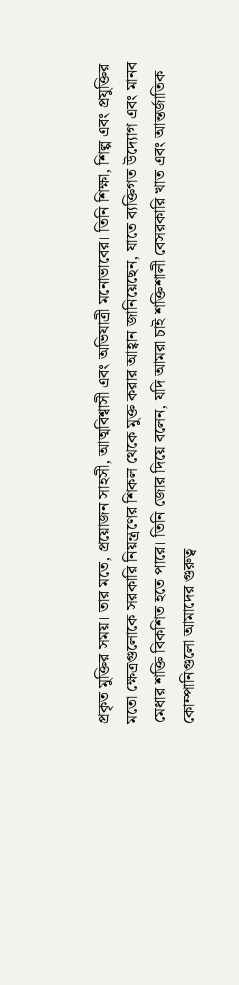প্রকৃত মুক্তির সময়। তার মতে, প্রয়োজন সাহসী, আত্মবিশ্বাসী এবং অভিযাত্রী মনোভাবের। তিনি শিক্ষা, শিল্প এবং প্রযুক্তির মতো ক্ষেত্রগুলোকে সরকারি নিয়ন্ত্রণের শিকল থেকে মুক্ত করার আহ্বান জানিয়েছেন, যাতে ব্যক্তিগত উদ্যোগ এবং মানব মেধার শক্তি বিকশিত হতে পারে। তিনি জোর দিয়ে বলেন, যদি আমরা চাই শক্তিশালী বেসরকারি খাত এবং আন্তর্জাতিক কোম্পানিগুলো আমাদের গুরুত্ব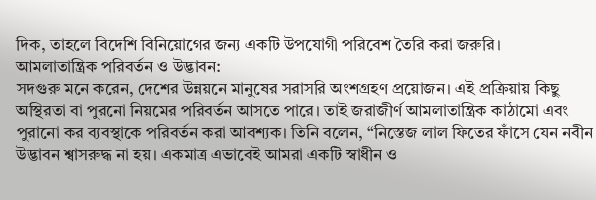দিক, তাহলে বিদেশি বিনিয়োগের জন্য একটি উপযোগী পরিবেশ তৈরি করা জরুরি।
আমলাতান্ত্রিক পরিবর্তন ও উদ্ভাবন:
সদগুরু মনে করেন, দেশের উন্নয়নে মানুষের সরাসরি অংশগ্রহণ প্রয়োজন। এই প্রক্রিয়ায় কিছু অস্থিরতা বা পুরনো নিয়মের পরিবর্তন আসতে পারে। তাই জরাজীর্ণ আমলাতান্ত্রিক কাঠামো এবং পুরানো কর ব্যবস্থাকে পরিবর্তন করা আবশ্যক। তিনি বলেন, “নিস্তেজ লাল ফিতের ফাঁসে যেন নবীন উদ্ভাবন শ্বাসরুদ্ধ না হয়। একমাত্র এভাবেই আমরা একটি স্বাধীন ও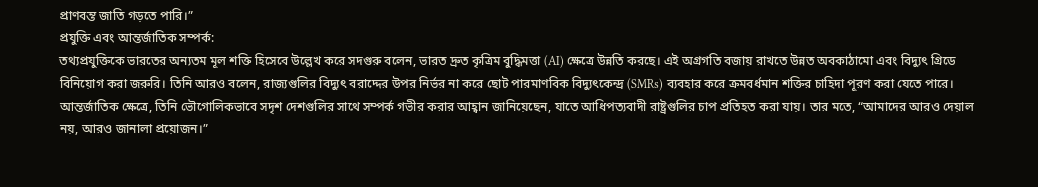প্রাণবন্ত জাতি গড়তে পারি।”
প্রযুক্তি এবং আন্তর্জাতিক সম্পর্ক:
তথ্যপ্রযুক্তিকে ভারতের অন্যতম মূল শক্তি হিসেবে উল্লেখ করে সদগুরু বলেন, ভারত দ্রুত কৃত্রিম বুদ্ধিমত্তা (AI) ক্ষেত্রে উন্নতি করছে। এই অগ্রগতি বজায় রাখতে উন্নত অবকাঠামো এবং বিদ্যুৎ গ্রিডে বিনিয়োগ করা জরুরি। তিনি আরও বলেন, রাজ্যগুলির বিদ্যুৎ বরাদ্দের উপর নির্ভর না করে ছোট পারমাণবিক বিদ্যুৎকেন্দ্র (SMRs) ব্যবহার করে ক্রমবর্ধমান শক্তির চাহিদা পূরণ করা যেতে পারে। আন্তর্জাতিক ক্ষেত্রে, তিনি ভৌগোলিকভাবে সদৃশ দেশগুলির সাথে সম্পর্ক গভীর করার আহ্বান জানিয়েছেন, যাতে আধিপত্যবাদী রাষ্ট্রগুলির চাপ প্রতিহত করা যায়। তার মতে, “আমাদের আরও দেয়াল নয়, আরও জানালা প্রয়োজন।”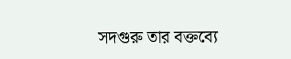সদগুরু তার বক্তব্যে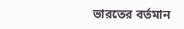ভারতের বর্তমান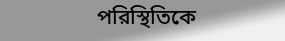পরিস্থিতিকে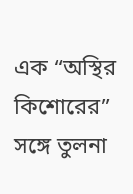এক “অস্থির কিশোরের” সঙ্গে তুলনা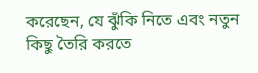করেছেন, যে ঝুঁকি নিতে এবং নতুন কিছু তৈরি করতে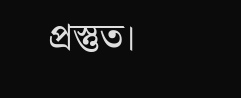প্রস্তুত।